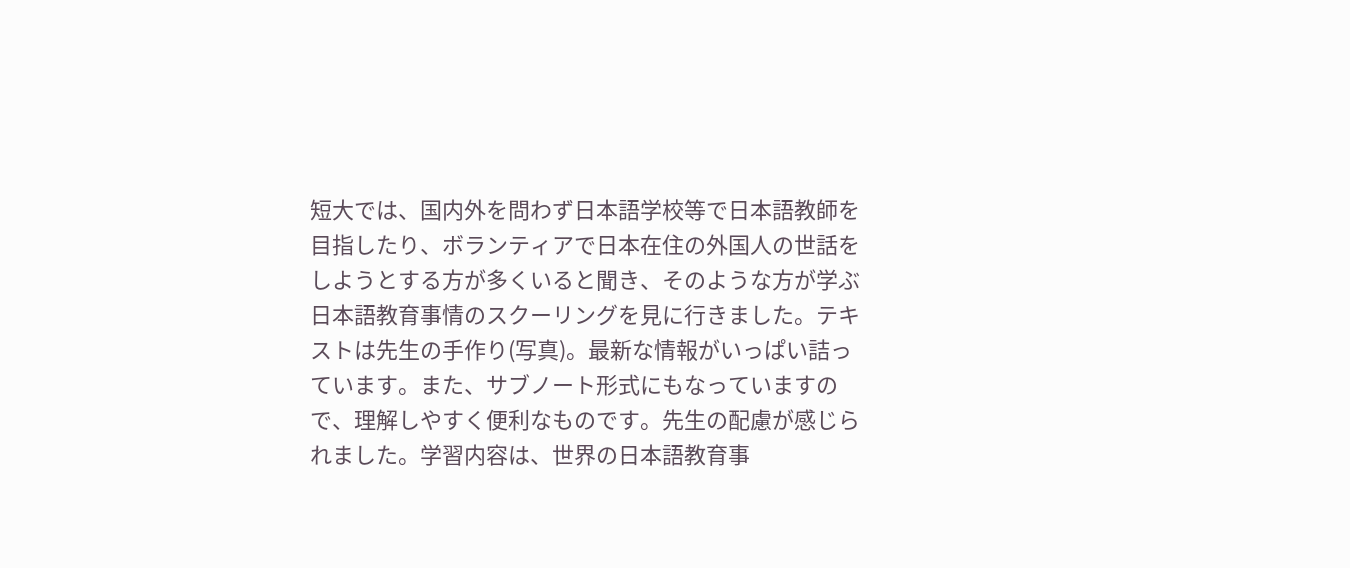短大では、国内外を問わず日本語学校等で日本語教師を目指したり、ボランティアで日本在住の外国人の世話をしようとする方が多くいると聞き、そのような方が学ぶ日本語教育事情のスクーリングを見に行きました。テキストは先生の手作り(写真)。最新な情報がいっぱい詰っています。また、サブノート形式にもなっていますので、理解しやすく便利なものです。先生の配慮が感じられました。学習内容は、世界の日本語教育事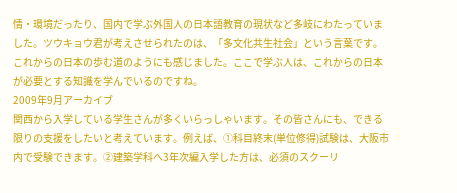情・環境だったり、国内で学ぶ外国人の日本語教育の現状など多岐にわたっていました。ツウキョウ君が考えさせられたのは、「多文化共生社会」という言葉です。これからの日本の歩む道のようにも感じました。ここで学ぶ人は、これからの日本が必要とする知識を学んでいるのですね。
2009年9月アーカイブ
関西から入学している学生さんが多くいらっしゃいます。その皆さんにも、できる限りの支援をしたいと考えています。例えば、①科目終末(単位修得)試験は、大阪市内で受験できます。②建築学科へ3年次編入学した方は、必須のスクーリ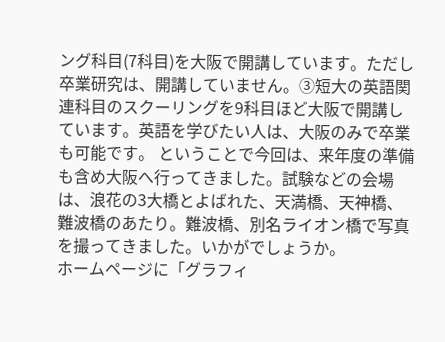ング科目(7科目)を大阪で開講しています。ただし卒業研究は、開講していません。③短大の英語関連科目のスクーリングを9科目ほど大阪で開講しています。英語を学びたい人は、大阪のみで卒業も可能です。 ということで今回は、来年度の準備も含め大阪へ行ってきました。試験などの会場は、浪花の3大橋とよばれた、天満橋、天神橋、難波橋のあたり。難波橋、別名ライオン橋で写真を撮ってきました。いかがでしょうか。
ホームページに「グラフィ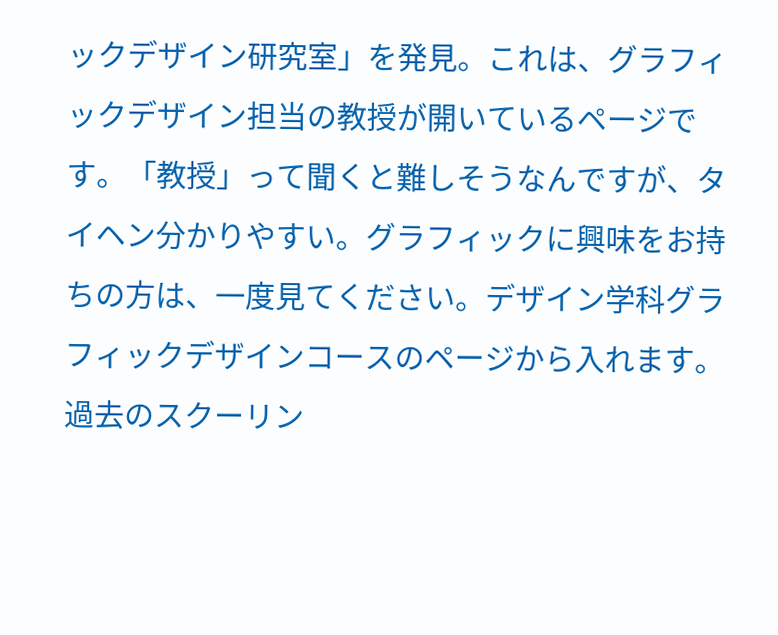ックデザイン研究室」を発見。これは、グラフィックデザイン担当の教授が開いているページです。「教授」って聞くと難しそうなんですが、タイヘン分かりやすい。グラフィックに興味をお持ちの方は、一度見てください。デザイン学科グラフィックデザインコースのページから入れます。過去のスクーリン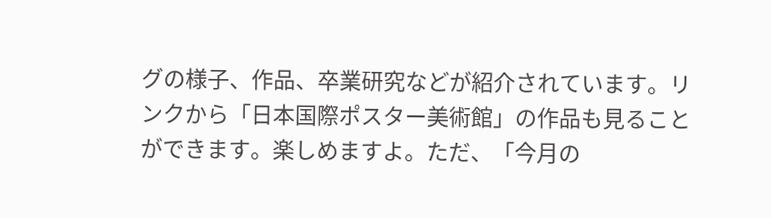グの様子、作品、卒業研究などが紹介されています。リンクから「日本国際ポスター美術館」の作品も見ることができます。楽しめますよ。ただ、「今月の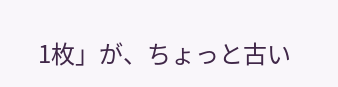1枚」が、ちょっと古い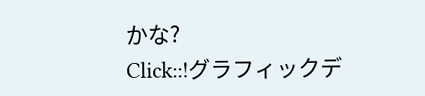かな?
Click::!グラフィックデ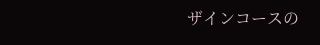ザインコースの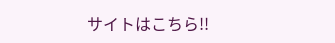サイトはこちら!!